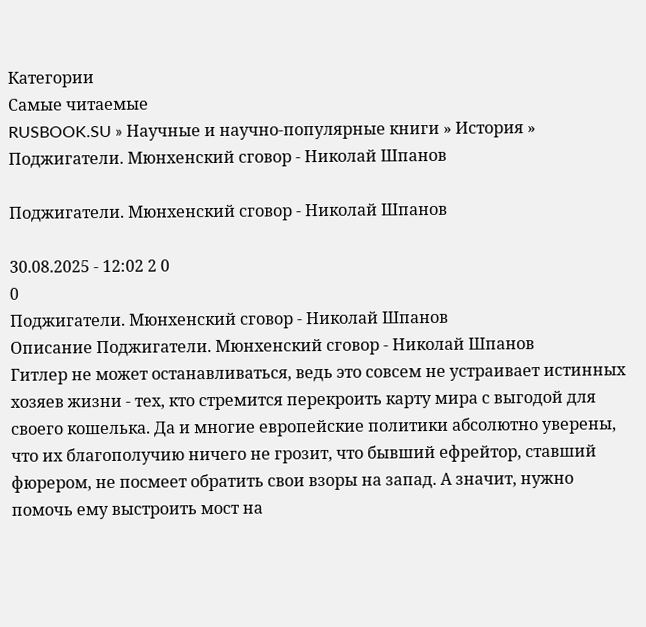Категории
Самые читаемые
RUSBOOK.SU » Научные и научно-популярные книги » История » Поджигатели. Мюнхенский сговор - Николай Шпанов

Поджигатели. Мюнхенский сговор - Николай Шпанов

30.08.2025 - 12:02 2 0
0
Поджигатели. Мюнхенский сговор - Николай Шпанов
Описание Поджигатели. Мюнхенский сговор - Николай Шпанов
Гитлер не может останавливаться, ведь это совсем не устраивает истинных хозяев жизни - тех, кто стремится перекроить карту мира с выгодой для своего кошелька. Да и многие европейские политики абсолютно уверены, что их благополучию ничего не грозит, что бывший ефрейтор, ставший фюрером, не посмеет обратить свои взоры на запад. А значит, нужно помочь ему выстроить мост на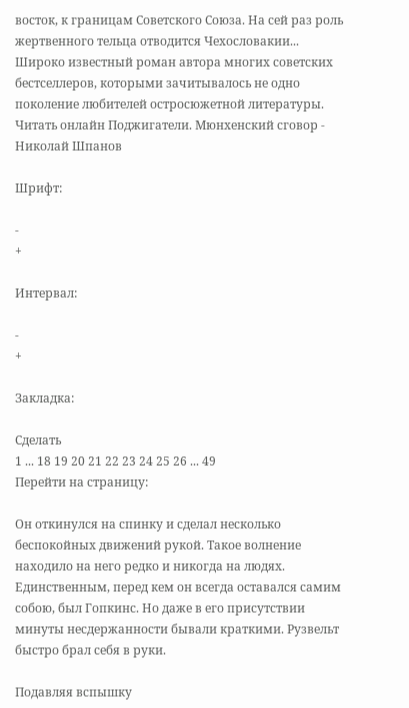восток, к границам Советского Союза. На сей раз роль жертвенного тельца отводится Чехословакии...  Широко известный роман автора многих советских бестселлеров, которыми зачитывалось не одно поколение любителей остросюжетной литературы.
Читать онлайн Поджигатели. Мюнхенский сговор - Николай Шпанов

Шрифт:

-
+

Интервал:

-
+

Закладка:

Сделать
1 ... 18 19 20 21 22 23 24 25 26 ... 49
Перейти на страницу:

Он откинулся на спинку и сделал несколько беспокойных движений рукой. Такое волнение находило на него редко и никогда на людях. Единственным, перед кем он всегда оставался самим собою, был Гопкинс. Но даже в его присутствии минуты несдержанности бывали краткими. Рузвельт быстро брал себя в руки.

Подавляя вспышку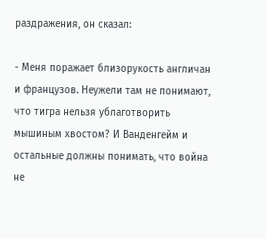раздражения, он сказал:

- Меня поражает близорукость англичан и французов. Неужели там не понимают, что тигра нельзя ублаготворить мышиным хвостом? И Ванденгейм и остальные должны понимать, что война не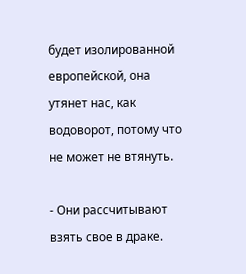будет изолированной европейской, она утянет нас, как водоворот, потому что не может не втянуть.

- Они рассчитывают взять свое в драке.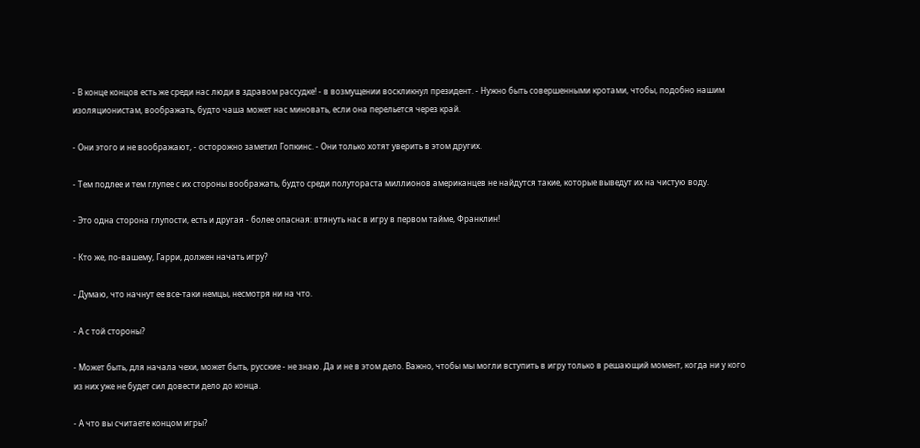- В конце концов есть же среди нас люди в здравом рассудке! - в возмущении воскликнул президент. - Нужно быть совершенными кротами, чтобы, подобно нашим изоляционистам, воображать, будто чаша может нас миновать, если она перельется через край.

- Они этого и не воображают, - осторожно заметил Гопкинс. - Они только хотят уверить в этом других.

- Тем подлее и тем глупее с их стороны воображать, будто среди полутораста миллионов американцев не найдутся такие, которые выведут их на чистую воду.

- Это одна сторона глупости, есть и другая - более опасная: втянуть нас в игру в первом тайме, Франклин!

- Кто же, по-вашему, Гарри, должен начать игру?

- Думаю, что начнут ее все-таки немцы, несмотря ни на что.

- А с той стороны?

- Может быть, для начала чехи, может быть, русские - не знаю. Да и не в этом дело. Важно, чтобы мы могли вступить в игру только в решающий момент, когда ни у кого из них уже не будет сил довести дело до конца.

- А что вы считаете концом игры?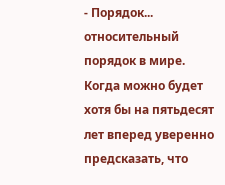- Порядок... относительный порядок в мире. Когда можно будет хотя бы на пятьдесят лет вперед уверенно предсказать, что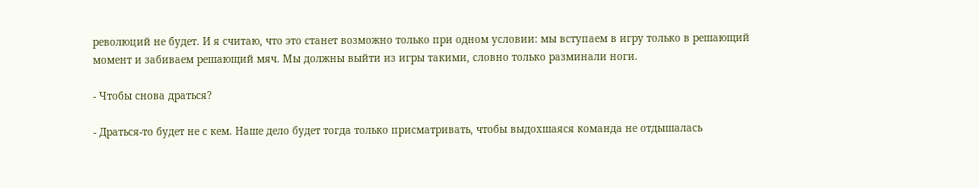революций не будет. И я считаю, что это станет возможно только при одном условии: мы вступаем в игру только в решающий момент и забиваем решающий мяч. Мы должны выйти из игры такими, словно только разминали ноги.

- Чтобы снова драться?

- Драться-то будет не с кем. Наше дело будет тогда только присматривать, чтобы выдохшаяся команда не отдышалась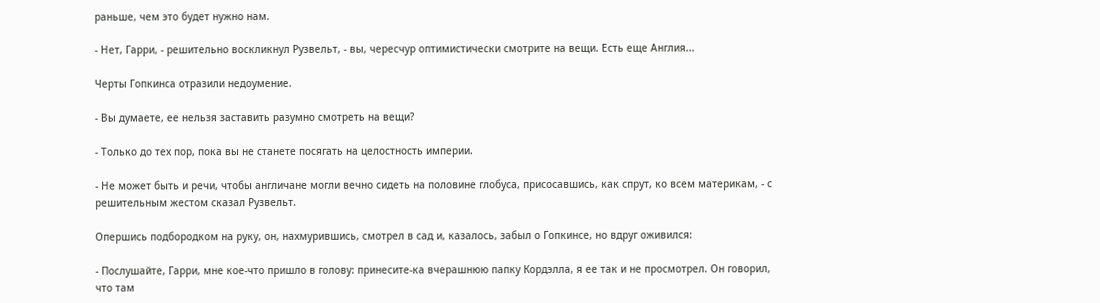раньше, чем это будет нужно нам.

- Нет, Гарри, - решительно воскликнул Рузвельт, - вы, чересчур оптимистически смотрите на вещи. Есть еще Англия...

Черты Гопкинса отразили недоумение.

- Вы думаете, ее нельзя заставить разумно смотреть на вещи?

- Только до тех пор, пока вы не станете посягать на целостность империи.

- Не может быть и речи, чтобы англичане могли вечно сидеть на половине глобуса, присосавшись, как спрут, ко всем материкам, - с решительным жестом сказал Рузвельт.

Опершись подбородком на руку, он, нахмурившись, смотрел в сад и, казалось, забыл о Гопкинсе, но вдруг оживился:

- Послушайте, Гарри, мне кое-что пришло в голову: принесите-ка вчерашнюю папку Кордэлла, я ее так и не просмотрел. Он говорил, что там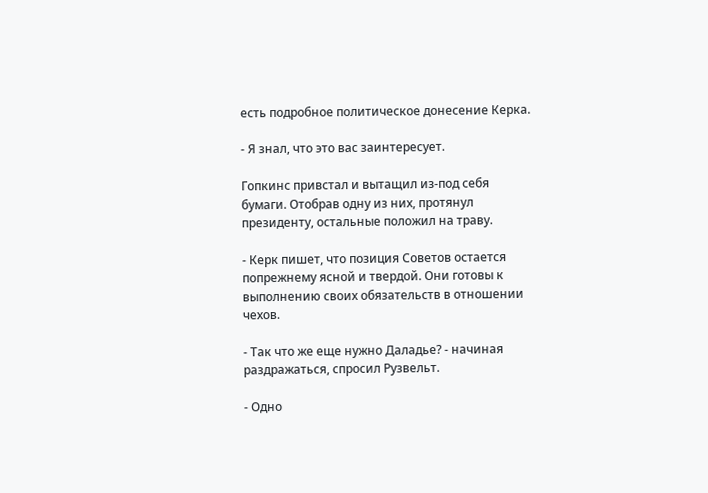есть подробное политическое донесение Керка.

- Я знал, что это вас заинтересует.

Гопкинс привстал и вытащил из-под себя бумаги. Отобрав одну из них, протянул президенту, остальные положил на траву.

- Керк пишет, что позиция Советов остается попрежнему ясной и твердой. Они готовы к выполнению своих обязательств в отношении чехов.

- Так что же еще нужно Даладье? - начиная раздражаться, спросил Рузвельт.

- Одно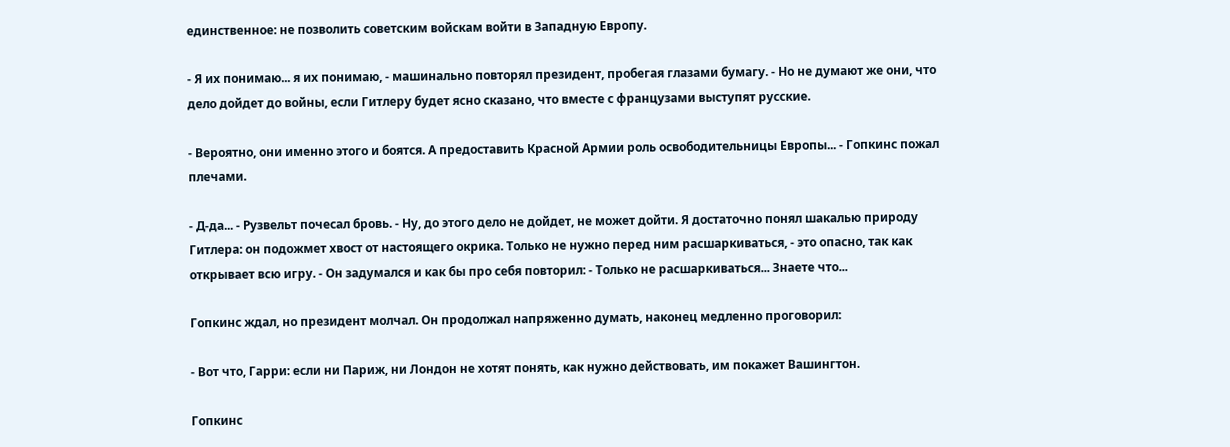единственное: не позволить советским войскам войти в Западную Европу.

- Я их понимаю... я их понимаю, - машинально повторял президент, пробегая глазами бумагу. - Но не думают же они, что дело дойдет до войны, если Гитлеру будет ясно сказано, что вместе с французами выступят русские.

- Вероятно, они именно этого и боятся. А предоставить Красной Армии роль освободительницы Европы... - Гопкинс пожал плечами.

- Д-да... - Рузвельт почесал бровь. - Ну, до этого дело не дойдет, не может дойти. Я достаточно понял шакалью природу Гитлера: он подожмет хвост от настоящего окрика. Только не нужно перед ним расшаркиваться, - это опасно, так как открывает всю игру. - Он задумался и как бы про себя повторил: - Только не расшаркиваться... Знаете что...

Гопкинс ждал, но президент молчал. Он продолжал напряженно думать, наконец медленно проговорил:

- Вот что, Гарри: если ни Париж, ни Лондон не хотят понять, как нужно действовать, им покажет Вашингтон.

Гопкинс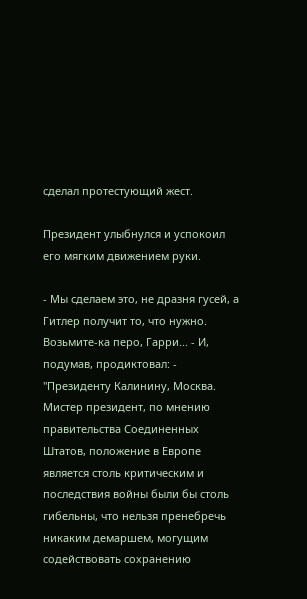сделал протестующий жест.

Президент улыбнулся и успокоил его мягким движением руки.

- Мы сделаем это, не дразня гусей, а Гитлер получит то, что нужно. Возьмите-ка перо, Гарри... - И, подумав, продиктовал: - "Президенту Калинину, Москва. Мистер президент, по мнению правительства Соединенных Штатов, положение в Европе является столь критическим и последствия войны были бы столь гибельны, что нельзя пренебречь никаким демаршем, могущим содействовать сохранению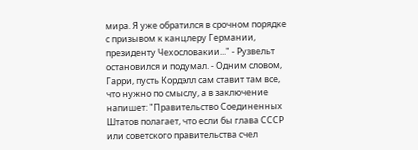мира. Я уже обратился в срочном порядке с призывом к канцлеру Германии, президенту Чехословакии..." - Рузвельт остановился и подумал. - Одним словом, Гарри, пусть Кордэлл сам ставит там все, что нужно по смыслу, а в заключение напишет: "Правительство Соединенных Штатов полагает, что если бы глава СССР или советского правительства счел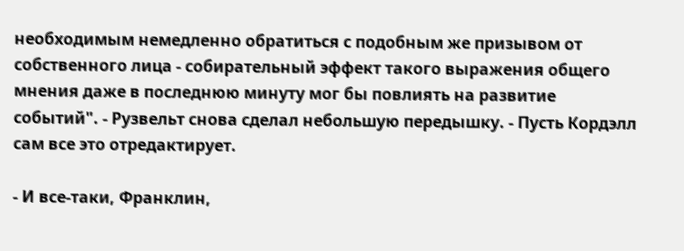необходимым немедленно обратиться с подобным же призывом от собственного лица - собирательный эффект такого выражения общего мнения даже в последнюю минуту мог бы повлиять на развитие событий". - Рузвельт снова сделал небольшую передышку. - Пусть Кордэлл сам все это отредактирует.

- И все-таки, Франклин,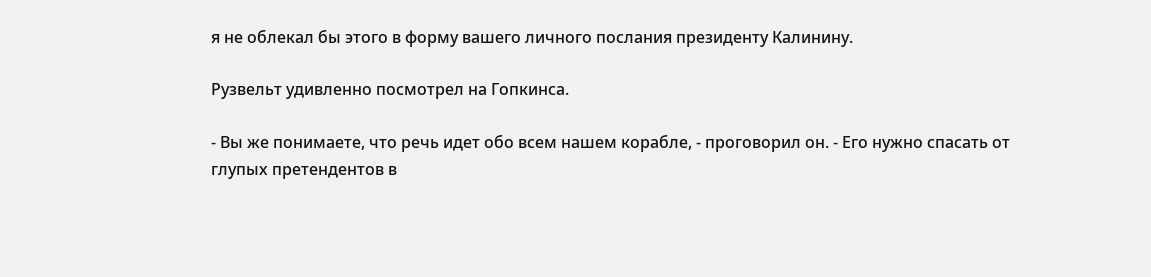я не облекал бы этого в форму вашего личного послания президенту Калинину.

Рузвельт удивленно посмотрел на Гопкинса.

- Вы же понимаете, что речь идет обо всем нашем корабле, - проговорил он. - Его нужно спасать от глупых претендентов в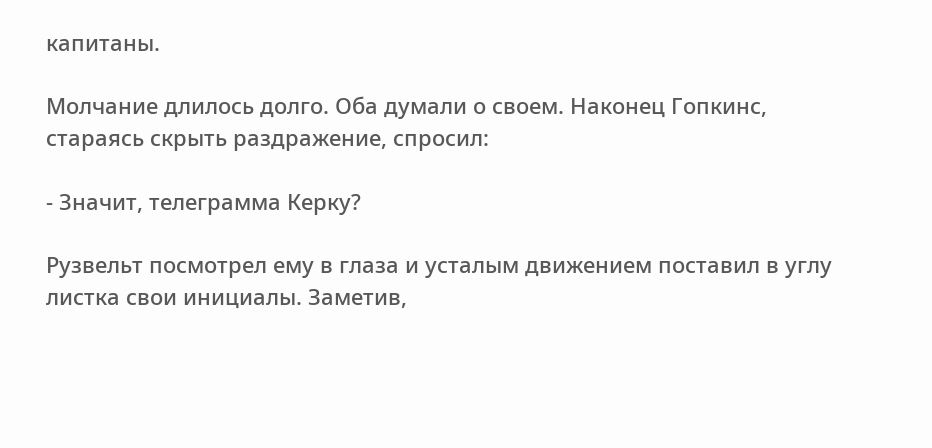капитаны.

Молчание длилось долго. Оба думали о своем. Наконец Гопкинс, стараясь скрыть раздражение, спросил:

- Значит, телеграмма Керку?

Рузвельт посмотрел ему в глаза и усталым движением поставил в углу листка свои инициалы. Заметив,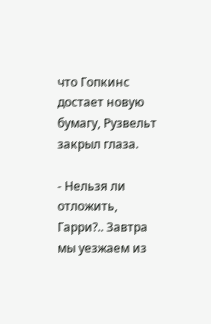что Гопкинс достает новую бумагу, Рузвельт закрыл глаза.

- Нельзя ли отложить, Гарри?.. Завтра мы уезжаем из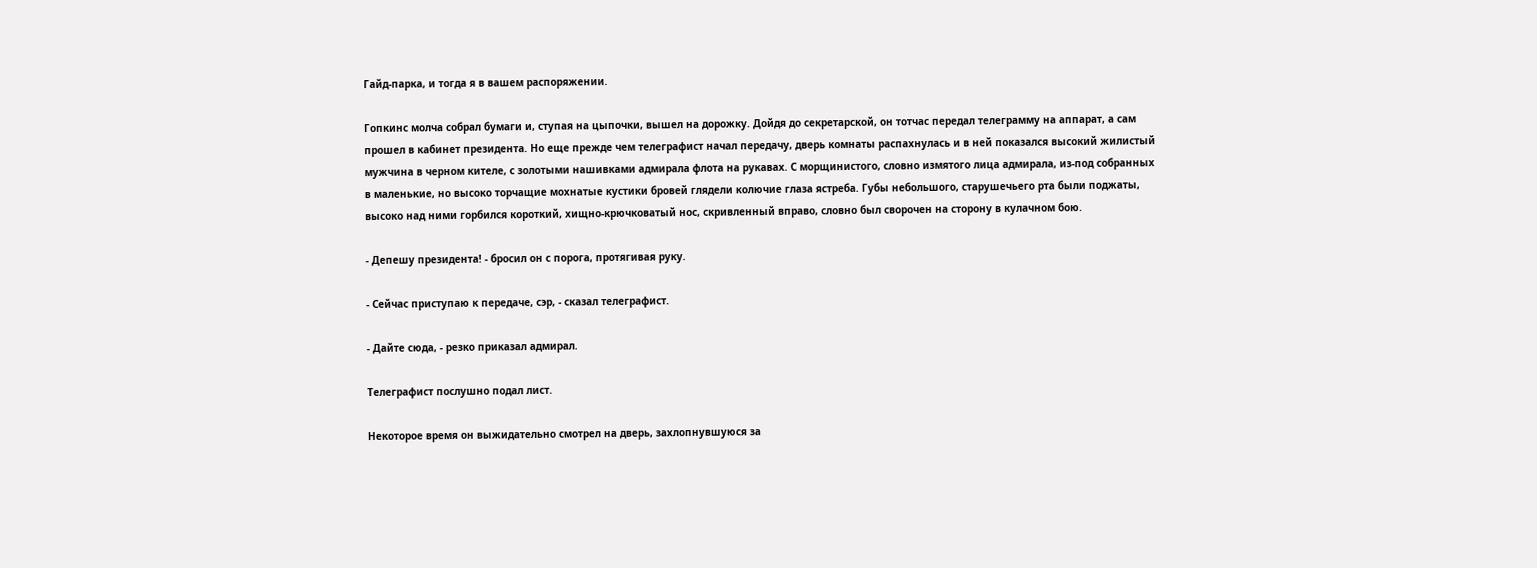Гайд-парка, и тогда я в вашем распоряжении.

Гопкинс молча собрал бумаги и, ступая на цыпочки, вышел на дорожку. Дойдя до секретарской, он тотчас передал телеграмму на аппарат, а сам прошел в кабинет президента. Но еще прежде чем телеграфист начал передачу, дверь комнаты распахнулась и в ней показался высокий жилистый мужчина в черном кителе, с золотыми нашивками адмирала флота на рукавах. С морщинистого, словно измятого лица адмирала, из-под собранных в маленькие, но высоко торчащие мохнатые кустики бровей глядели колючие глаза ястреба. Губы небольшого, старушечьего рта были поджаты, высоко над ними горбился короткий, хищно-крючковатый нос, скривленный вправо, словно был сворочен на сторону в кулачном бою.

- Депешу президента! - бросил он с порога, протягивая руку.

- Сейчас приступаю к передаче, сэр, - сказал телеграфист.

- Дайте сюда, - резко приказал адмирал.

Телеграфист послушно подал лист.

Некоторое время он выжидательно смотрел на дверь, захлопнувшуюся за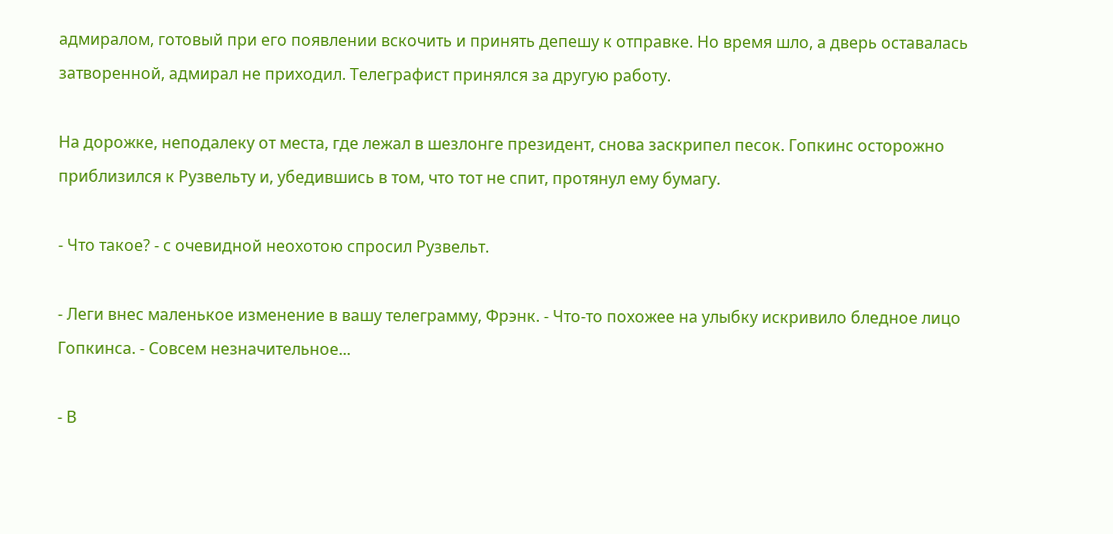адмиралом, готовый при его появлении вскочить и принять депешу к отправке. Но время шло, а дверь оставалась затворенной, адмирал не приходил. Телеграфист принялся за другую работу.

На дорожке, неподалеку от места, где лежал в шезлонге президент, снова заскрипел песок. Гопкинс осторожно приблизился к Рузвельту и, убедившись в том, что тот не спит, протянул ему бумагу.

- Что такое? - с очевидной неохотою спросил Рузвельт.

- Леги внес маленькое изменение в вашу телеграмму, Фрэнк. - Что-то похожее на улыбку искривило бледное лицо Гопкинса. - Совсем незначительное...

- В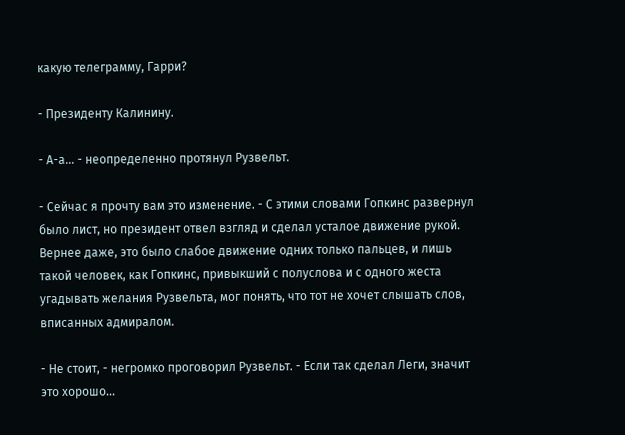какую телеграмму, Гарри?

- Президенту Калинину.

- А-а... - неопределенно протянул Рузвельт.

- Сейчас я прочту вам это изменение. - С этими словами Гопкинс развернул было лист, но президент отвел взгляд и сделал усталое движение рукой. Вернее даже, это было слабое движение одних только пальцев, и лишь такой человек, как Гопкинс, привыкший с полуслова и с одного жеста угадывать желания Рузвельта, мог понять, что тот не хочет слышать слов, вписанных адмиралом.

- Не стоит, - негромко проговорил Рузвельт. - Если так сделал Леги, значит это хорошо...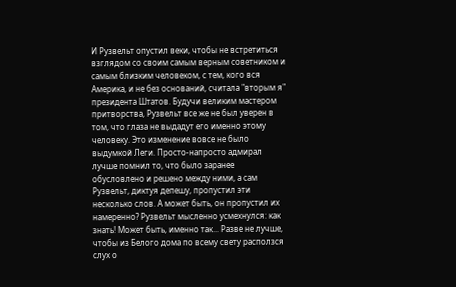И Рузвельт опустил веки, чтобы не встретиться взглядом со своим самым верным советником и самым близким человеком, с тем, кого вся Америка, и не без оснований, считала "вторым я" президента Штатов. Будучи великим мастером притворства, Рузвельт все же не был уверен в том, что глаза не выдадут его именно этому человеку. Это изменение вовсе не было выдумкой Леги. Просто-напросто адмирал лучше помнил то, что было заранее обусловлено и решено между ними, а сам Рузвельт, диктуя депешу, пропустил эти несколько слов. А может быть, он пропустил их намеренно? Рузвельт мысленно усмехнулся: как знать! Может быть, именно так... Разве не лучше, чтобы из Белого дома по всему свету расползся слух о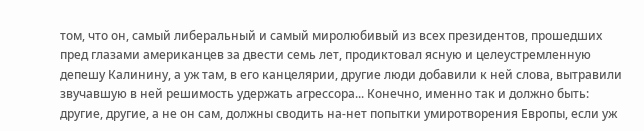том, что он, самый либеральный и самый миролюбивый из всех президентов, прошедших пред глазами американцев за двести семь лет, продиктовал ясную и целеустремленную депешу Калинину, а уж там, в его канцелярии, другие люди добавили к ней слова, вытравили звучавшую в ней решимость удержать агрессора... Конечно, именно так и должно быть: другие, другие, а не он сам, должны сводить на-нет попытки умиротворения Европы, если уж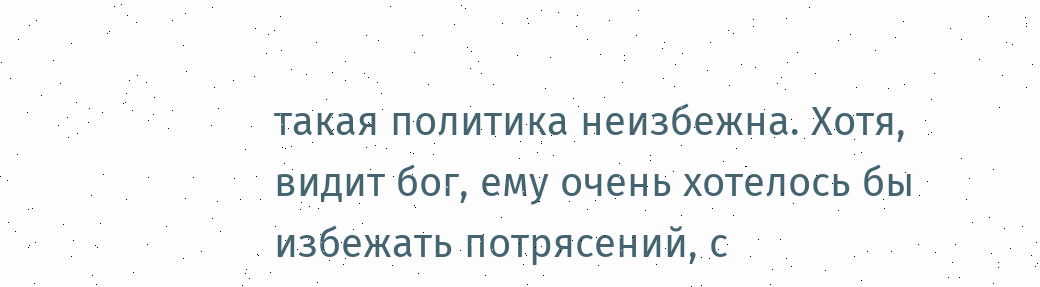такая политика неизбежна. Хотя, видит бог, ему очень хотелось бы избежать потрясений, с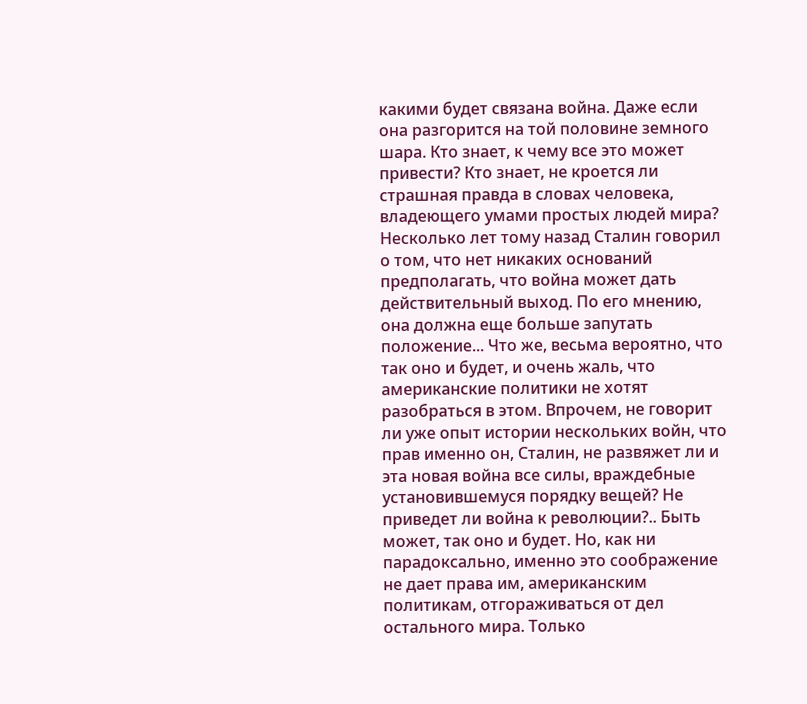какими будет связана война. Даже если она разгорится на той половине земного шара. Кто знает, к чему все это может привести? Кто знает, не кроется ли страшная правда в словах человека, владеющего умами простых людей мира? Несколько лет тому назад Сталин говорил о том, что нет никаких оснований предполагать, что война может дать действительный выход. По его мнению, она должна еще больше запутать положение... Что же, весьма вероятно, что так оно и будет, и очень жаль, что американские политики не хотят разобраться в этом. Впрочем, не говорит ли уже опыт истории нескольких войн, что прав именно он, Сталин, не развяжет ли и эта новая война все силы, враждебные установившемуся порядку вещей? Не приведет ли война к революции?.. Быть может, так оно и будет. Но, как ни парадоксально, именно это соображение не дает права им, американским политикам, отгораживаться от дел остального мира. Только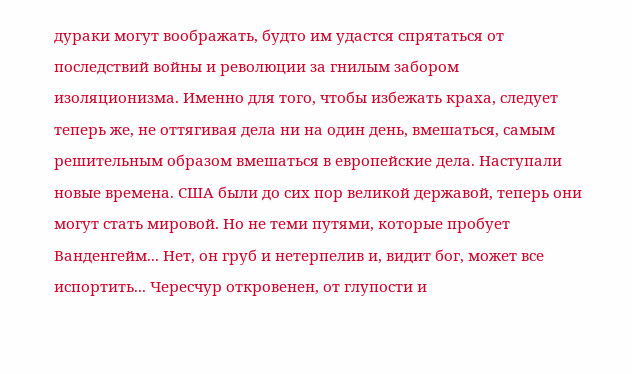дураки могут воображать, будто им удастся спрятаться от последствий войны и революции за гнилым забором изоляционизма. Именно для того, чтобы избежать краха, следует теперь же, не оттягивая дела ни на один день, вмешаться, самым решительным образом вмешаться в европейские дела. Наступали новые времена. США были до сих пор великой державой, теперь они могут стать мировой. Но не теми путями, которые пробует Ванденгейм... Нет, он груб и нетерпелив и, видит бог, может все испортить... Чересчур откровенен, от глупости и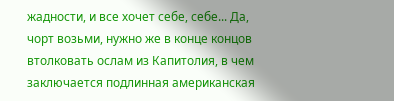жадности, и все хочет себе, себе... Да, чорт возьми, нужно же в конце концов втолковать ослам из Капитолия, в чем заключается подлинная американская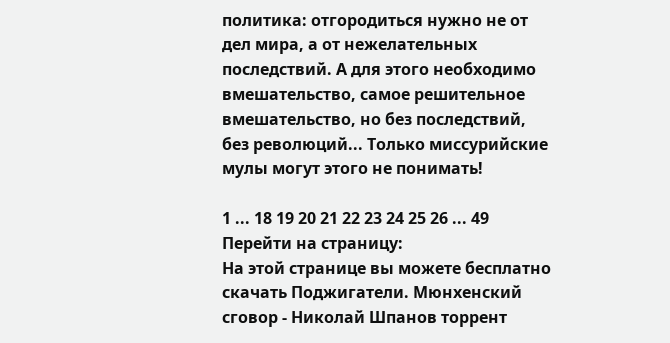политика: отгородиться нужно не от дел мира, а от нежелательных последствий. А для этого необходимо вмешательство, самое решительное вмешательство, но без последствий, без революций... Только миссурийские мулы могут этого не понимать!

1 ... 18 19 20 21 22 23 24 25 26 ... 49
Перейти на страницу:
На этой странице вы можете бесплатно скачать Поджигатели. Мюнхенский сговор - Николай Шпанов торрент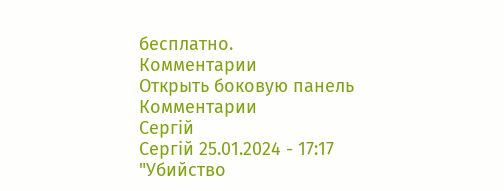бесплатно.
Комментарии
Открыть боковую панель
Комментарии
Сергій
Сергій 25.01.2024 - 17:17
"Убийство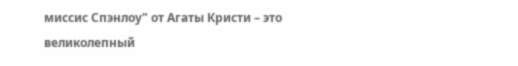миссис Спэнлоу" от Агаты Кристи – это великолепный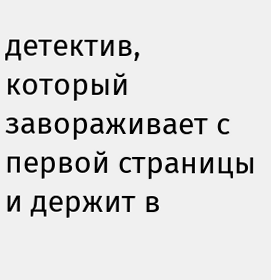детектив, который завораживает с первой страницы и держит в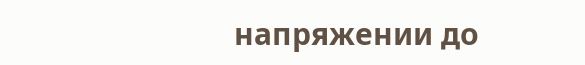напряжении до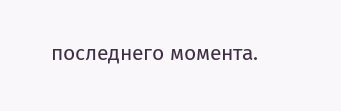последнего момента.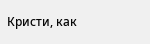Кристи, как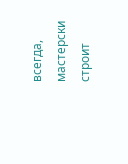всегда, мастерски строит